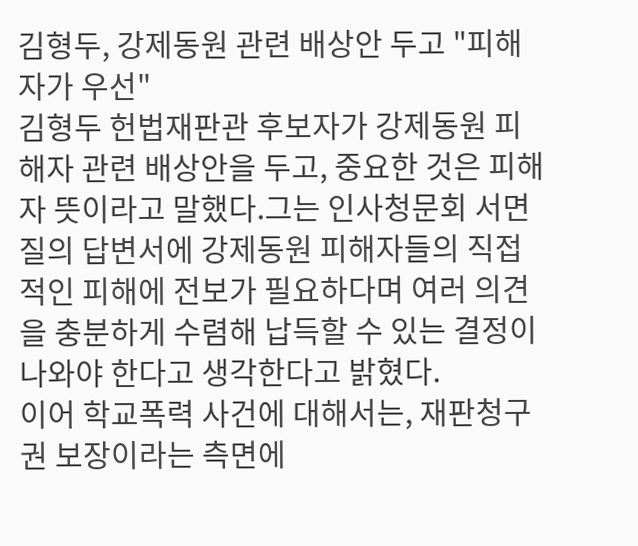김형두, 강제동원 관련 배상안 두고 "피해자가 우선"
김형두 헌법재판관 후보자가 강제동원 피해자 관련 배상안을 두고, 중요한 것은 피해자 뜻이라고 말했다.그는 인사청문회 서면질의 답변서에 강제동원 피해자들의 직접적인 피해에 전보가 필요하다며 여러 의견을 충분하게 수렴해 납득할 수 있는 결정이 나와야 한다고 생각한다고 밝혔다.
이어 학교폭력 사건에 대해서는, 재판청구권 보장이라는 측면에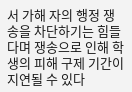서 가해 자의 행정 쟁송을 차단하기는 힘들다며 쟁송으로 인해 학생의 피해 구제 기간이 지연될 수 있다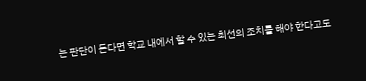는 판단이 든다면 학교 내에서 할 수 있는 최선의 조치를 해야 한다고도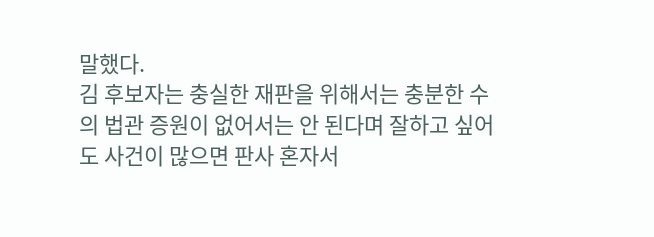말했다.
김 후보자는 충실한 재판을 위해서는 충분한 수의 법관 증원이 없어서는 안 된다며 잘하고 싶어도 사건이 많으면 판사 혼자서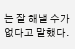는 잘 해낼 수가 없다고 말했다.